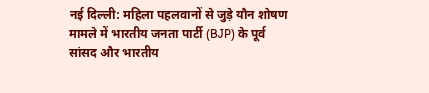नई दिल्ली: महिला पहलवानों से जुड़े यौन शोषण मामले में भारतीय जनता पार्टी (BJP) के पूर्व सांसद और भारतीय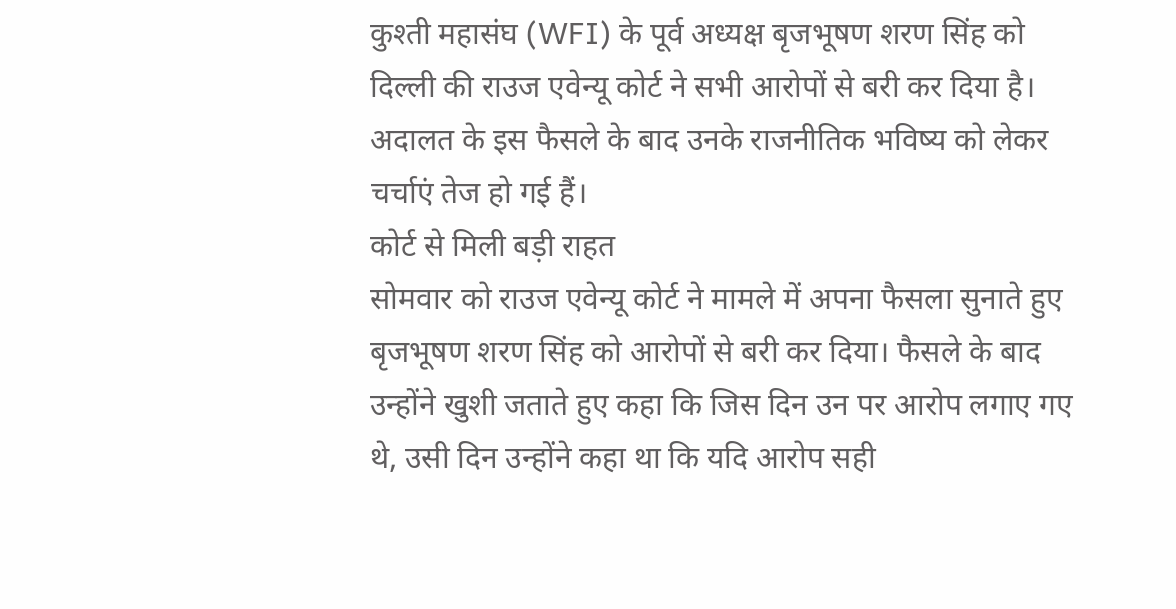कुश्ती महासंघ (WFI) के पूर्व अध्यक्ष बृजभूषण शरण सिंह को दिल्ली की राउज एवेन्यू कोर्ट ने सभी आरोपों से बरी कर दिया है। अदालत के इस फैसले के बाद उनके राजनीतिक भविष्य को लेकर चर्चाएं तेज हो गई हैं।
कोर्ट से मिली बड़ी राहत
सोमवार को राउज एवेन्यू कोर्ट ने मामले में अपना फैसला सुनाते हुए बृजभूषण शरण सिंह को आरोपों से बरी कर दिया। फैसले के बाद उन्होंने खुशी जताते हुए कहा कि जिस दिन उन पर आरोप लगाए गए थे, उसी दिन उन्होंने कहा था कि यदि आरोप सही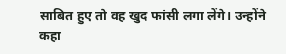साबित हुए तो वह खुद फांसी लगा लेंगे। उन्होंने कहा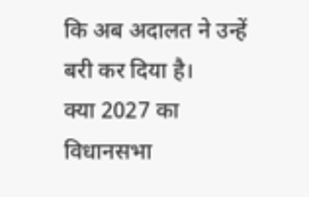कि अब अदालत ने उन्हें बरी कर दिया है।
क्या 2027 का विधानसभा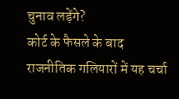चुनाव लड़ेंगे?
कोर्ट के फैसले के बाद राजनीतिक गलियारों में यह चर्चा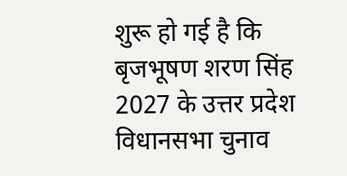शुरू हो गई है कि बृजभूषण शरण सिंह 2027 के उत्तर प्रदेश विधानसभा चुनाव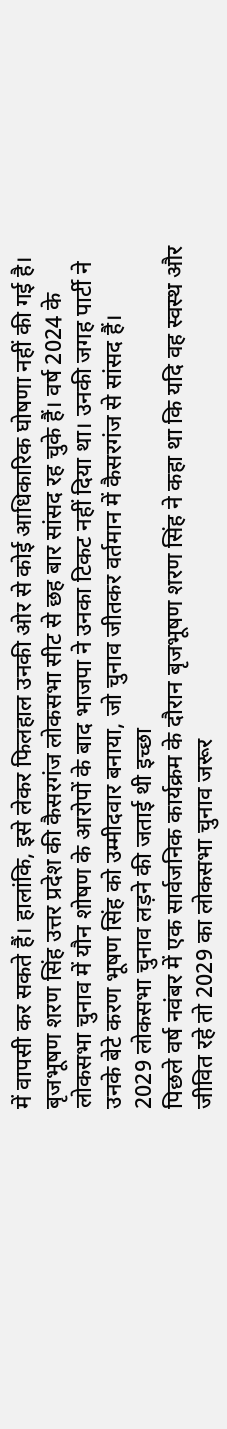में वापसी कर सकते हैं। हालांकि, इसे लेकर फिलहाल उनकी ओर से कोई आधिकारिक घोषणा नहीं की गई है।
बृजभूषण शरण सिंह उत्तर प्रदेश की कैसरगंज लोकसभा सीट से छह बार सांसद रह चुके हैं। वर्ष 2024 के लोकसभा चुनाव में यौन शोषण के आरोपों के बाद भाजपा ने उनका टिकट नहीं दिया था। उनकी जगह पार्टी ने उनके बेटे करण भूषण सिंह को उम्मीदवार बनाया, जो चुनाव जीतकर वर्तमान में कैसरगंज से सांसद हैं।
2029 लोकसभा चुनाव लड़ने की जताई थी इच्छा
पिछले वर्ष नवंबर में एक सार्वजनिक कार्यक्रम के दौरान बृजभूषण शरण सिंह ने कहा था कि यदि वह स्वस्थ और जीवित रहे तो 2029 का लोकसभा चुनाव जरूर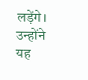लड़ेंगे। उन्होंने यह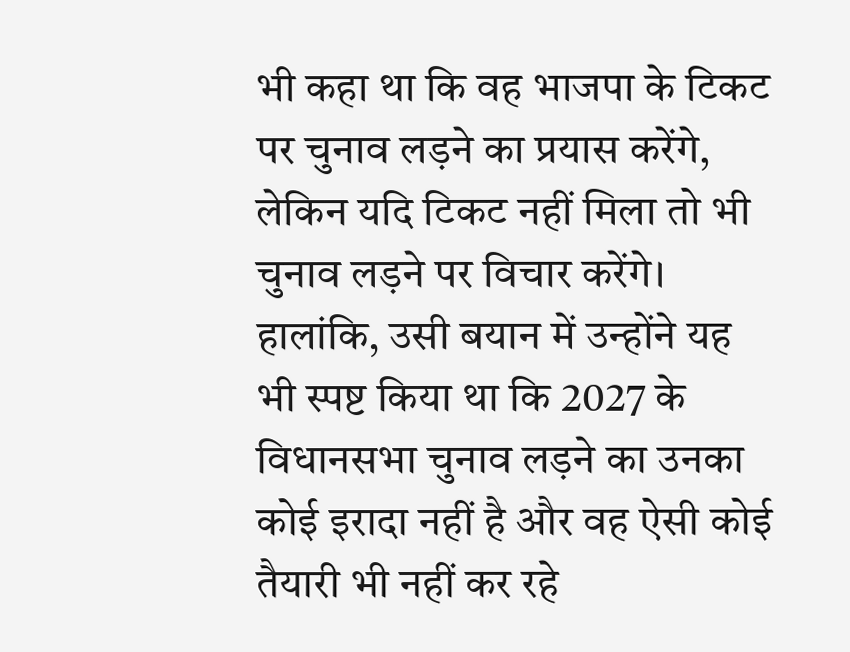भी कहा था कि वह भाजपा के टिकट पर चुनाव लड़ने का प्रयास करेंगे, लेकिन यदि टिकट नहीं मिला तो भी चुनाव लड़ने पर विचार करेंगे।
हालांकि, उसी बयान में उन्होंने यह भी स्पष्ट किया था कि 2027 के विधानसभा चुनाव लड़ने का उनका कोई इरादा नहीं है और वह ऐसी कोई तैयारी भी नहीं कर रहे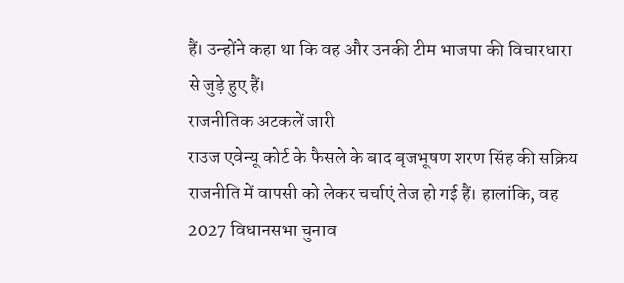हैं। उन्होंने कहा था कि वह और उनकी टीम भाजपा की विचारधारा से जुड़े हुए हैं।
राजनीतिक अटकलें जारी
राउज एवेन्यू कोर्ट के फैसले के बाद बृजभूषण शरण सिंह की सक्रिय राजनीति में वापसी को लेकर चर्चाएं तेज हो गई हैं। हालांकि, वह 2027 विधानसभा चुनाव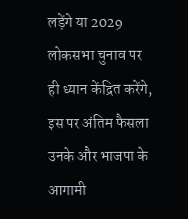लड़ेंगे या 2029 लोकसभा चुनाव पर ही ध्यान केंद्रित करेंगे, इस पर अंतिम फैसला उनके और भाजपा के आगामी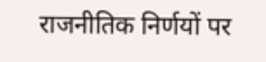राजनीतिक निर्णयों पर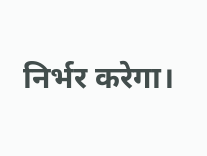निर्भर करेगा।